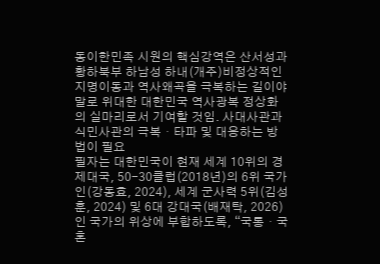동이한민족 시원의 핵심강역은 산서성과 황하북부 하남성 하내(개주)비정상적인 지명이동과 역사왜곡을 극복하는 길이야말로 위대한 대한민국 역사광복 정상화의 실마리로서 기여할 것임. 사대사관과 식민사관의 극복・타파 및 대응하는 방법이 필요
필자는 대한민국이 현재 세계 10위의 경제대국, 50-30클럽(2018년)의 6위 국가인(강동효, 2024), 세계 군사력 5위(김성훈, 2024) 및 6대 강대국(배재탁, 2026)인 국가의 위상에 부합하도록, “국통・국혼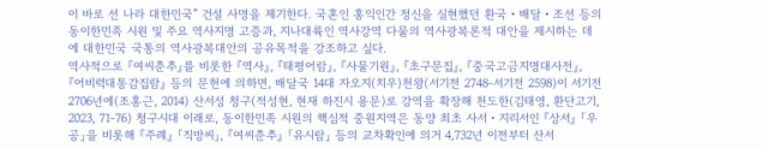이 바로 선 나라 대한민국” 건설 사명을 제기한다. 국혼인 홍익인간 정신을 실현했던 환국・배달・조선 등의 동이한민족 시원 및 주요 역사지명 고증과, 지나대륙인 역사강역 다물의 역사광복론적 대안을 제시하는 데에 대한민국 국통의 역사광복대안의 공유목적을 강조하고 싶다.
역사적으로 『여씨춘추』를 비롯한 『역사』, 『태평어람』, 『사물기원』, 『초구문집』, 『중국고금지명대사전』, 『어비력대통감집람』 등의 문헌에 의하면, 배달국 14대 자오지(치우)천왕(서기전 2748-서기전 2598)이 서기전 2706년에(조홍근, 2014) 산서성 청구(적성현, 현재 하진시 용문)로 강역을 확장해 천도한(김태영, 환단고기, 2023, 71-76) 청구시대 이래로, 동이한민족 시원의 핵심적 중원지역은 동양 최초 사서・지리서인 『상서』 「우공」을 비롯해 『주례』 「직방씨」, 『여씨춘추』 「유시람」 등의 교차확인에 의거 4,732년 이전부터 산서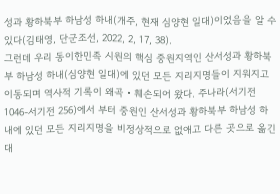성과 황하북부 하남성 하내(개주, 현재 심양현 일대)이었음을 알 수 있다(김태영, 단군조선, 2022, 2, 17, 38).
그런데 우리 동이한민족 시원의 핵심 중원지역인 산서성과 황하북부 하남성 하내(심양현 일대)에 있던 모든 지리지명들이 지워지고 이동되며 역사적 기록이 왜곡・훼손되어 왔다. 주나라(서기전 1046-서기전 256)에서 부터 중원인 산서성과 황하북부 하남성 하내에 있던 모든 지리지명을 비정상적으로 없애고 다른 곳으로 옮긴 대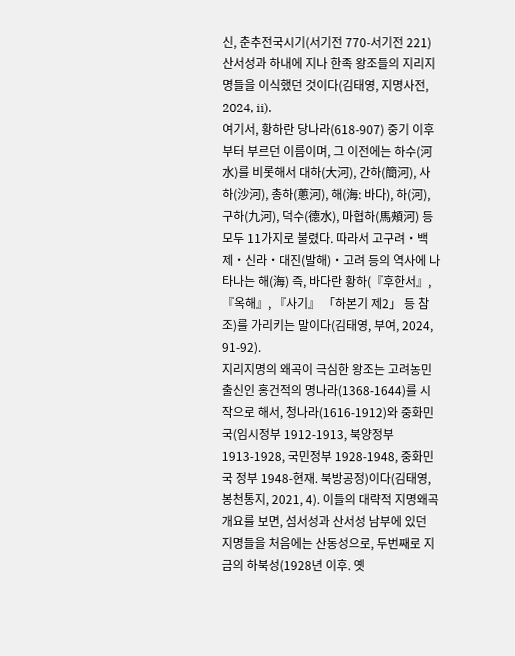신, 춘추전국시기(서기전 770-서기전 221) 산서성과 하내에 지나 한족 왕조들의 지리지명들을 이식했던 것이다(김태영, 지명사전, 2024, ii).
여기서, 황하란 당나라(618-907) 중기 이후부터 부르던 이름이며, 그 이전에는 하수(河⽔)를 비롯해서 대하(⼤河), 간하(簡河), 사하(沙河), 총하(蔥河), 해(海: 바다), 하(河), 구하(九河), 덕수(德⽔), 마협하(⾺頰河) 등 모두 11가지로 불렸다. 따라서 고구려・백제・신라・대진(발해)・고려 등의 역사에 나타나는 해(海) 즉, 바다란 황하(『후한서』, 『옥해』, 『사기』 「하본기 제2」 등 참조)를 가리키는 말이다(김태영, 부여, 2024, 91-92).
지리지명의 왜곡이 극심한 왕조는 고려농민 출신인 홍건적의 명나라(1368-1644)를 시작으로 해서, 청나라(1616-1912)와 중화민국(임시정부 1912-1913, 북양정부 1913-1928, 국민정부 1928-1948, 중화민국 정부 1948-현재. 북방공정)이다(김태영, 봉천통지, 2021, 4). 이들의 대략적 지명왜곡 개요를 보면, 섬서성과 산서성 남부에 있던 지명들을 처음에는 산동성으로, 두번째로 지금의 하북성(1928년 이후. 옛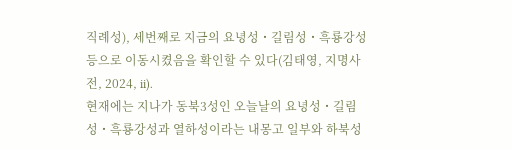직례성), 세번째로 지금의 요녕성・길림성・흑룡강성 등으로 이동시켰음을 확인할 수 있다(김태영, 지명사전, 2024, ii).
현재에는 지나가 동북3성인 오늘날의 요녕성・길림성・흑룡강성과 열하성이라는 내몽고 일부와 하북성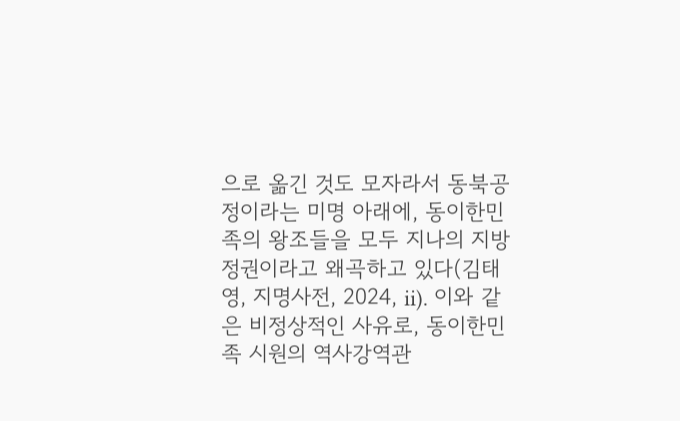으로 옮긴 것도 모자라서 동북공정이라는 미명 아래에, 동이한민족의 왕조들을 모두 지나의 지방정권이라고 왜곡하고 있다(김태영, 지명사전, 2024, ii). 이와 같은 비정상적인 사유로, 동이한민족 시원의 역사강역관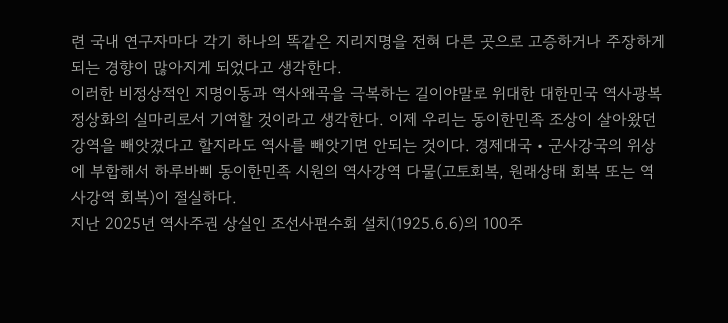련 국내 연구자마다 각기 하나의 똑같은 지리지명을 전혀 다른 곳으로 고증하거나 주장하게 되는 경향이 많아지게 되었다고 생각한다.
이러한 비정상적인 지명이동과 역사왜곡을 극복하는 길이야말로 위대한 대한민국 역사광복 정상화의 실마리로서 기여할 것이라고 생각한다. 이제 우리는 동이한민족 조상이 살아왔던 강역을 빼앗겼다고 할지라도 역사를 빼앗기면 안되는 것이다. 경제대국・군사강국의 위상에 부합해서 하루바삐 동이한민족 시원의 역사강역 다물(고토회복, 원래상태 회복 또는 역사강역 회복)이 절실하다.
지난 2025년 역사주권 상실인 조선사편수회 설치(1925.6.6)의 100주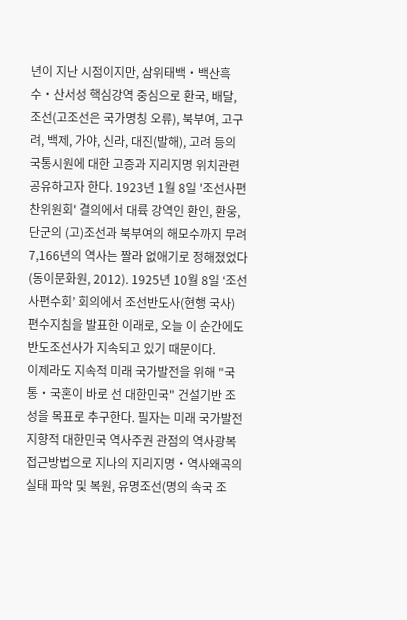년이 지난 시점이지만, 삼위태백・백산흑수・산서성 핵심강역 중심으로 환국, 배달, 조선(고조선은 국가명칭 오류), 북부여, 고구려, 백제, 가야, 신라, 대진(발해), 고려 등의 국통시원에 대한 고증과 지리지명 위치관련 공유하고자 한다. 1923년 1월 8일 '조선사편찬위원회' 결의에서 대륙 강역인 환인, 환웅, 단군의 (고)조선과 북부여의 해모수까지 무려 7,166년의 역사는 짤라 없애기로 정해졌었다(동이문화원, 2012). 1925년 10월 8일 ‘조선사편수회’ 회의에서 조선반도사(현행 국사) 편수지침을 발표한 이래로, 오늘 이 순간에도 반도조선사가 지속되고 있기 때문이다.
이제라도 지속적 미래 국가발전을 위해 "국통・국혼이 바로 선 대한민국" 건설기반 조성을 목표로 추구한다. 필자는 미래 국가발전 지향적 대한민국 역사주권 관점의 역사광복 접근방법으로 지나의 지리지명・역사왜곡의 실태 파악 및 복원, 유명조선(명의 속국 조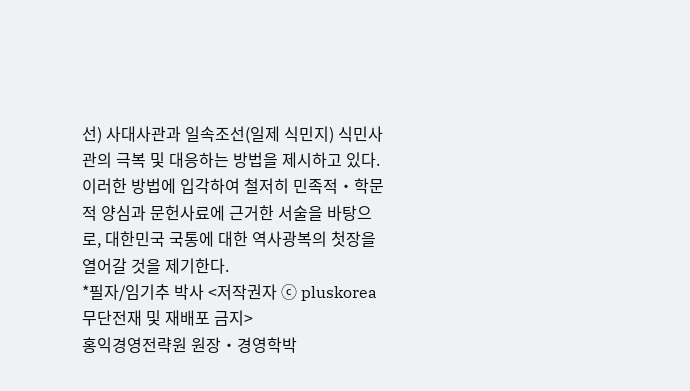선) 사대사관과 일속조선(일제 식민지) 식민사관의 극복 및 대응하는 방법을 제시하고 있다. 이러한 방법에 입각하여 철저히 민족적・학문적 양심과 문헌사료에 근거한 서술을 바탕으로, 대한민국 국통에 대한 역사광복의 첫장을 열어갈 것을 제기한다.
*필자/임기추 박사 <저작권자 ⓒ pluskorea 무단전재 및 재배포 금지>
홍익경영전략원 원장・경영학박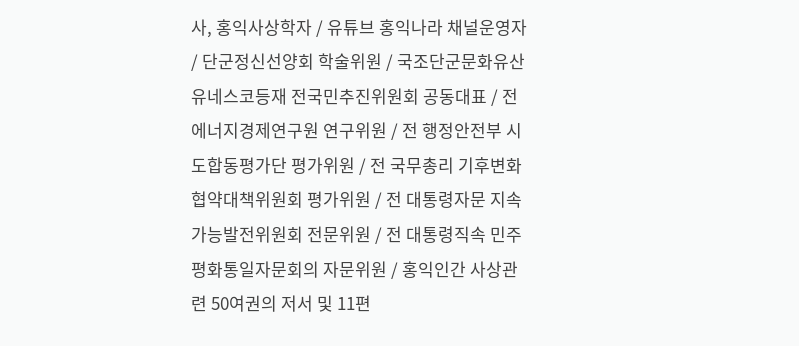사, 홍익사상학자 / 유튜브 홍익나라 채널운영자 / 단군정신선양회 학술위원 / 국조단군문화유산유네스코등재 전국민추진위원회 공동대표 / 전 에너지경제연구원 연구위원 / 전 행정안전부 시도합동평가단 평가위원 / 전 국무총리 기후변화협약대책위원회 평가위원 / 전 대통령자문 지속가능발전위원회 전문위원 / 전 대통령직속 민주평화통일자문회의 자문위원 / 홍익인간 사상관련 50여권의 저서 및 11편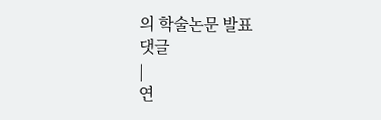의 학술논문 발표
댓글
|
연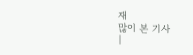재
많이 본 기사
|